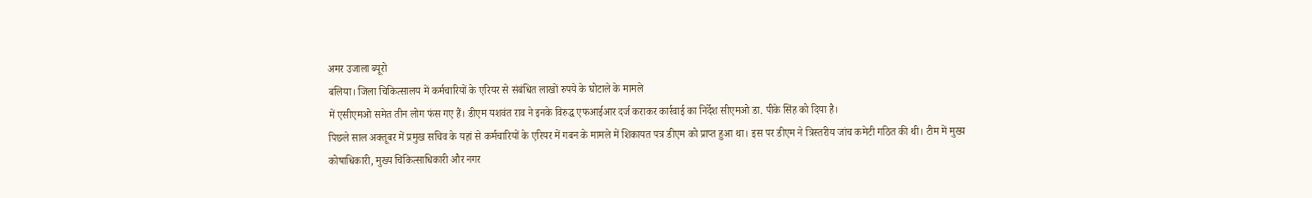अमर उजाला ब्यूरो
बलिया। जिला चिकित्सालय में कर्मचारियों के एरियर से संबंधित लाखों रुपये के घोटाले के मामले
में एसीएमओ समेत तीन लोग फंस गए हैं। डीएम यशवंत राव ने इनके विरुद्ध एफआईआर दर्ज कराकर कार्रवाई का निर्देश सीएमओ डा. पीके सिंह को दिया है।
पिछले साल अक्तूबर में प्रमुख सचिव के यहां से कर्मचारियों के एरियर में गबन के मामले में शिकायत पत्र डीएम को प्राप्त हुआ था। इस पर डीएम ने त्रिस्तरीय जांच कमेटी गठित की थी। टीम में मुख्य कोषाधिकारी, मुख्य चिकित्साधिकारी और नगर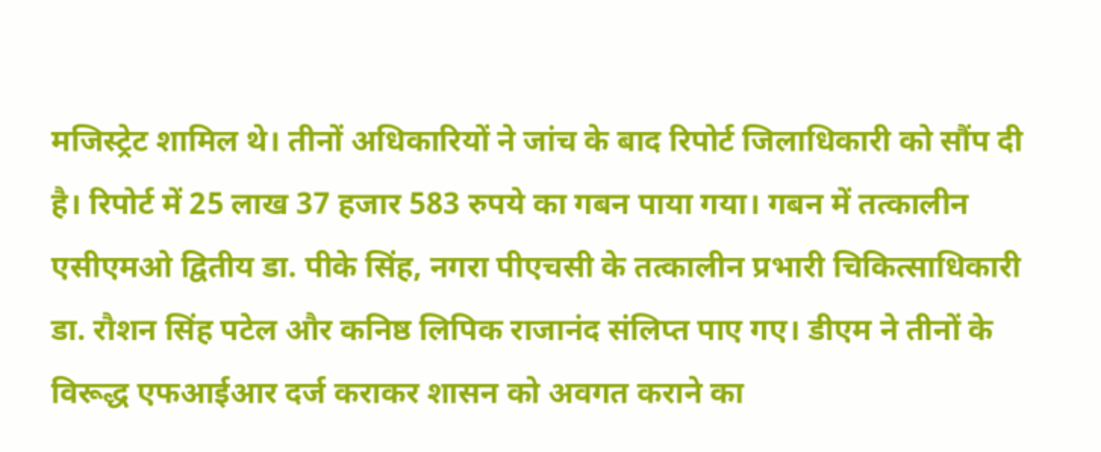मजिस्ट्रेट शामिल थे। तीनों अधिकारियों ने जांच के बाद रिपोर्ट जिलाधिकारी को सौंप दी है। रिपोर्ट में 25 लाख 37 हजार 583 रुपये का गबन पाया गया। गबन में तत्कालीन एसीएमओ द्वितीय डा. पीके सिंह, नगरा पीएचसी के तत्कालीन प्रभारी चिकित्साधिकारी डा. रौशन सिंह पटेल और कनिष्ठ लिपिक राजानंद संलिप्त पाए गए। डीएम ने तीनों के विरूद्ध एफआईआर दर्ज कराकर शासन को अवगत कराने का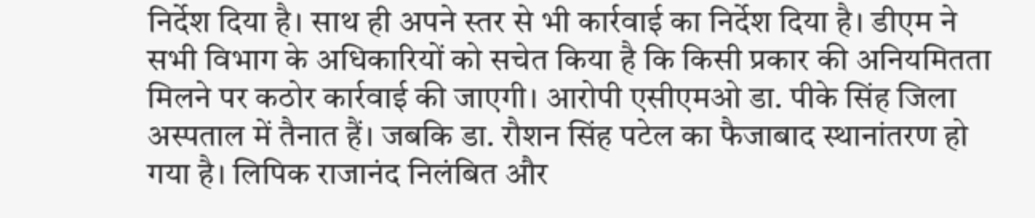निर्देश दिया है। साथ ही अपने स्तर से भी कार्रवाई का निर्देश दिया है। डीएम ने सभी विभाग के अधिकारियों को सचेत किया है कि किसी प्रकार की अनियमितता मिलने पर कठोर कार्रवाई की जाएगी। आरोपी एसीएमओ डा. पीके सिंह जिला अस्पताल में तैनात हैं। जबकि डा. रौशन सिंह पटेल का फैजाबाद स्थानांतरण हो गया है। लिपिक राजानंद निलंबित और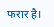फरार है।